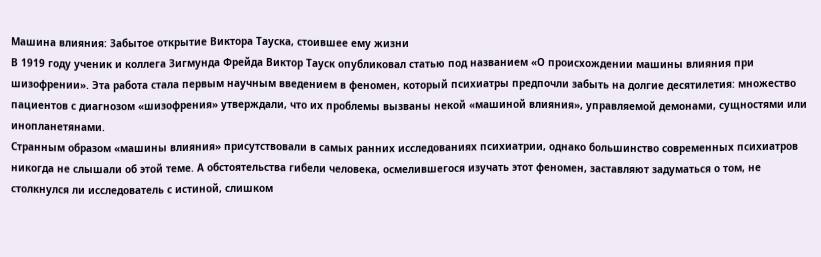Машина влияния: Забытое открытие Виктора Тауска, стоившее ему жизни
В 1919 году ученик и коллега Зигмунда Фрейда Виктор Тауск опубликовал статью под названием «О происхождении машины влияния при шизофрении». Эта работа стала первым научным введением в феномен, который психиатры предпочли забыть на долгие десятилетия: множество пациентов с диагнозом «шизофрения» утверждали, что их проблемы вызваны некой «машиной влияния», управляемой демонами, сущностями или инопланетянами.
Странным образом «машины влияния» присутствовали в самых ранних исследованиях психиатрии, однако большинство современных психиатров никогда не слышали об этой теме. А обстоятельства гибели человека, осмелившегося изучать этот феномен, заставляют задуматься о том, не столкнулся ли исследователь с истиной, слишком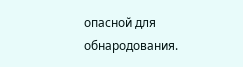опасной для обнародования.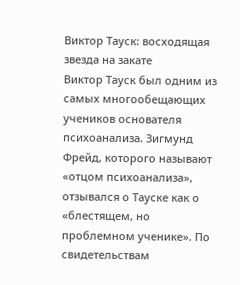Виктор Тауск: восходящая звезда на закате
Виктор Тауск был одним из самых многообещающих учеников основателя психоанализа. Зигмунд Фрейд, которого называют «отцом психоанализа», отзывался о Тауске как о «блестящем, но проблемном ученике». По свидетельствам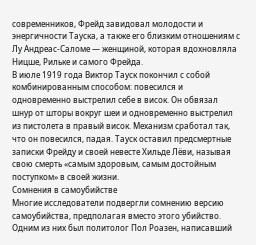современников, Фрейд завидовал молодости и энергичности Тауска, а также его близким отношениям с Лу Андреас-Саломе — женщиной, которая вдохновляла Ницше, Рильке и самого Фрейда.
В июле 1919 года Виктор Тауск покончил с собой комбинированным способом: повесился и одновременно выстрелил себе в висок. Он обвязал шнур от шторы вокруг шеи и одновременно выстрелил из пистолета в правый висок. Механизм сработал так, что он повесился, падая. Тауск оставил предсмертные записки Фрейду и своей невесте Хильде Лёви, называя свою смерть «самым здоровым, самым достойным поступком» в своей жизни.
Сомнения в самоубийстве
Многие исследователи подвергли сомнению версию самоубийства, предполагая вместо этого убийство. Одним из них был политолог Пол Роазен, написавший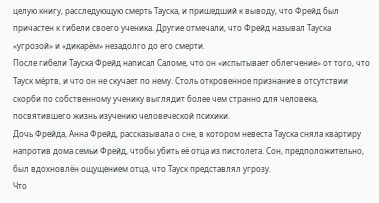целую книгу, расследующую смерть Тауска, и пришедший к выводу, что Фрейд был причастен к гибели своего ученика. Другие отмечали, что Фрейд называл Тауска «угрозой» и «дикарём» незадолго до его смерти.
После гибели Тауска Фрейд написал Саломе, что он «испытывает облегчение» от того, что Тауск мёртв, и что он не скучает по нему. Столь откровенное признание в отсутствии скорби по собственному ученику выглядит более чем странно для человека, посвятившего жизнь изучению человеческой психики.
Дочь Фрейда, Анна Фрейд, рассказывала о сне, в котором невеста Тауска сняла квартиру напротив дома семьи Фрейд, чтобы убить её отца из пистолета. Сон, предположительно, был вдохновлён ощущением отца, что Тауск представлял угрозу.
Что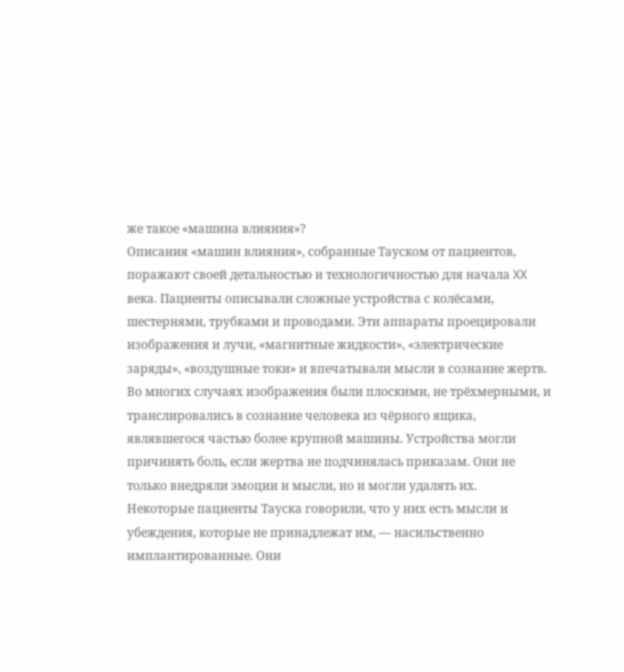же такое «машина влияния»?
Описания «машин влияния», собранные Тауском от пациентов, поражают своей детальностью и технологичностью для начала XX века. Пациенты описывали сложные устройства с колёсами, шестернями, трубками и проводами. Эти аппараты проецировали изображения и лучи, «магнитные жидкости», «электрические заряды», «воздушные токи» и впечатывали мысли в сознание жертв.
Во многих случаях изображения были плоскими, не трёхмерными, и транслировались в сознание человека из чёрного ящика, являвшегося частью более крупной машины. Устройства могли причинять боль, если жертва не подчинялась приказам. Они не только внедряли эмоции и мысли, но и могли удалять их.
Некоторые пациенты Тауска говорили, что у них есть мысли и убеждения, которые не принадлежат им, — насильственно имплантированные. Они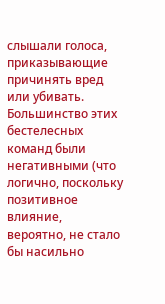слышали голоса, приказывающие причинять вред или убивать. Большинство этих бестелесных команд были негативными (что логично, поскольку позитивное влияние, вероятно, не стало бы насильно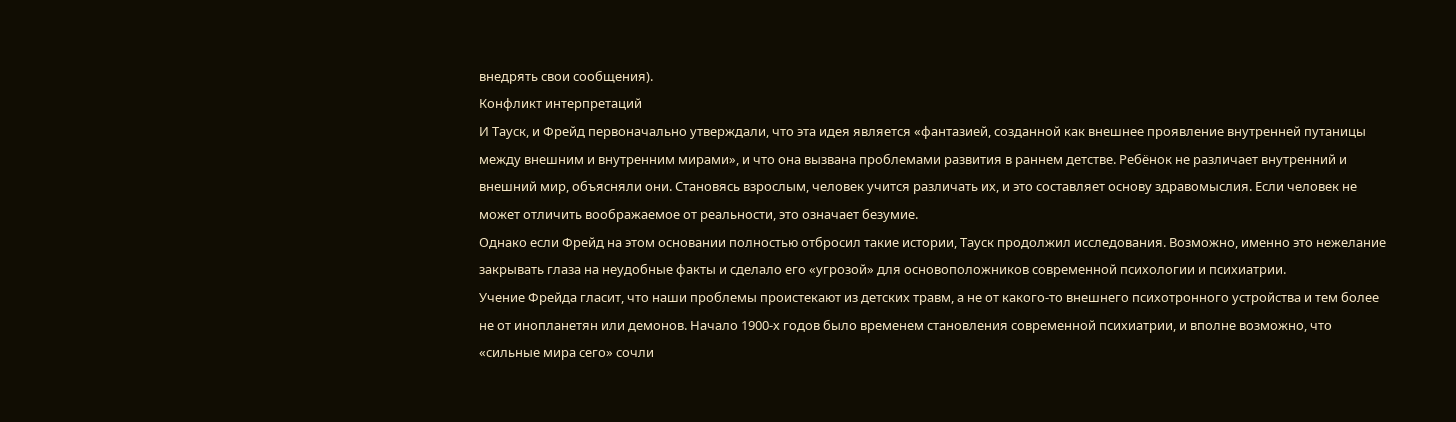внедрять свои сообщения).
Конфликт интерпретаций
И Тауск, и Фрейд первоначально утверждали, что эта идея является «фантазией, созданной как внешнее проявление внутренней путаницы между внешним и внутренним мирами», и что она вызвана проблемами развития в раннем детстве. Ребёнок не различает внутренний и внешний мир, объясняли они. Становясь взрослым, человек учится различать их, и это составляет основу здравомыслия. Если человек не может отличить воображаемое от реальности, это означает безумие.
Однако если Фрейд на этом основании полностью отбросил такие истории, Тауск продолжил исследования. Возможно, именно это нежелание закрывать глаза на неудобные факты и сделало его «угрозой» для основоположников современной психологии и психиатрии.
Учение Фрейда гласит, что наши проблемы проистекают из детских травм, а не от какого-то внешнего психотронного устройства и тем более не от инопланетян или демонов. Начало 1900-х годов было временем становления современной психиатрии, и вполне возможно, что «сильные мира сего» сочли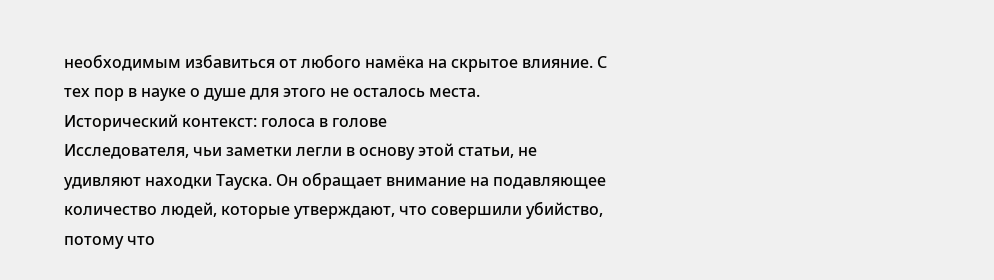необходимым избавиться от любого намёка на скрытое влияние. С тех пор в науке о душе для этого не осталось места.
Исторический контекст: голоса в голове
Исследователя, чьи заметки легли в основу этой статьи, не удивляют находки Тауска. Он обращает внимание на подавляющее количество людей, которые утверждают, что совершили убийство, потому что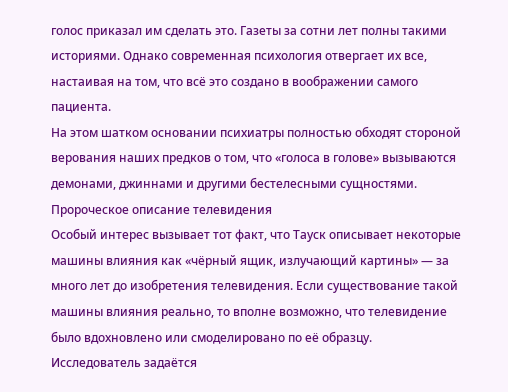голос приказал им сделать это. Газеты за сотни лет полны такими историями. Однако современная психология отвергает их все, настаивая на том, что всё это создано в воображении самого пациента.
На этом шатком основании психиатры полностью обходят стороной верования наших предков о том, что «голоса в голове» вызываются демонами, джиннами и другими бестелесными сущностями.
Пророческое описание телевидения
Особый интерес вызывает тот факт, что Тауск описывает некоторые машины влияния как «чёрный ящик, излучающий картины» — за много лет до изобретения телевидения. Если существование такой машины влияния реально, то вполне возможно, что телевидение было вдохновлено или смоделировано по её образцу.
Исследователь задаётся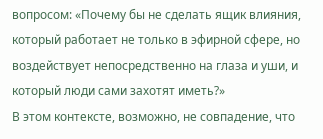вопросом: «Почему бы не сделать ящик влияния, который работает не только в эфирной сфере, но воздействует непосредственно на глаза и уши, и который люди сами захотят иметь?»
В этом контексте, возможно, не совпадение, что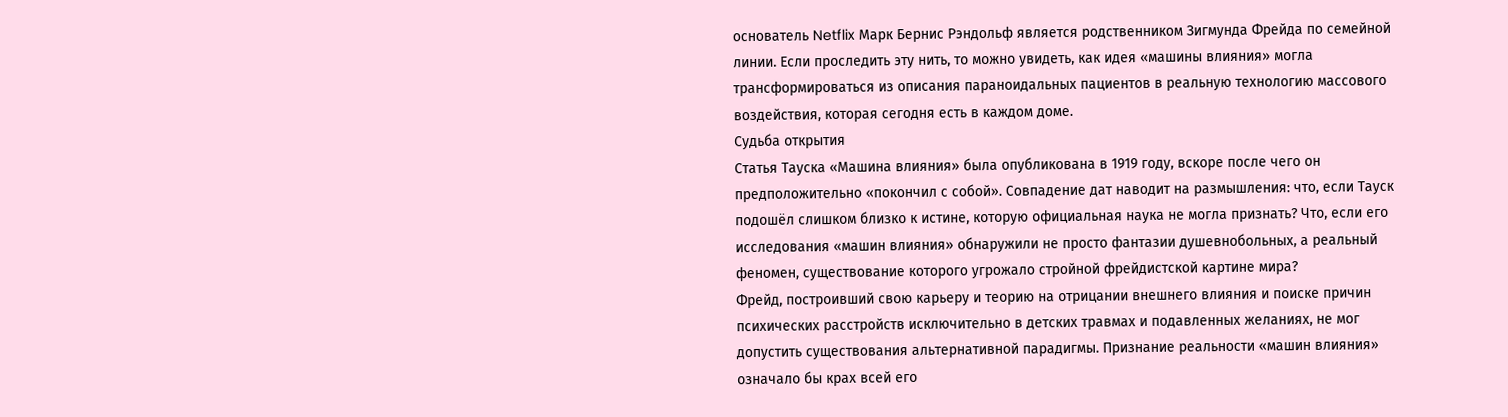основатель Netflix Марк Бернис Рэндольф является родственником Зигмунда Фрейда по семейной линии. Если проследить эту нить, то можно увидеть, как идея «машины влияния» могла трансформироваться из описания параноидальных пациентов в реальную технологию массового воздействия, которая сегодня есть в каждом доме.
Судьба открытия
Статья Тауска «Машина влияния» была опубликована в 1919 году, вскоре после чего он предположительно «покончил с собой». Совпадение дат наводит на размышления: что, если Тауск подошёл слишком близко к истине, которую официальная наука не могла признать? Что, если его исследования «машин влияния» обнаружили не просто фантазии душевнобольных, а реальный феномен, существование которого угрожало стройной фрейдистской картине мира?
Фрейд, построивший свою карьеру и теорию на отрицании внешнего влияния и поиске причин психических расстройств исключительно в детских травмах и подавленных желаниях, не мог допустить существования альтернативной парадигмы. Признание реальности «машин влияния» означало бы крах всей его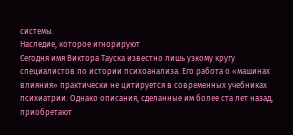системы.
Наследие, которое игнорируют
Сегодня имя Виктора Тауска известно лишь узкому кругу специалистов по истории психоанализа. Его работа о «машинах влияния» практически не цитируется в современных учебниках психиатрии. Однако описания, сделанные им более ста лет назад, приобретают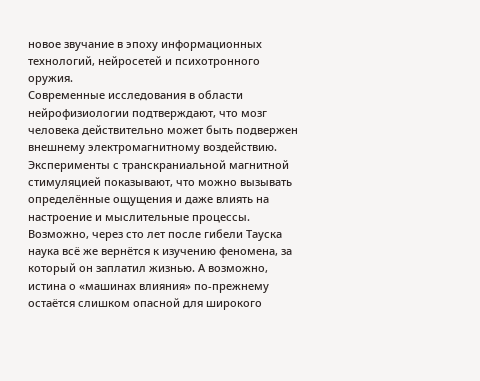новое звучание в эпоху информационных технологий, нейросетей и психотронного оружия.
Современные исследования в области нейрофизиологии подтверждают, что мозг человека действительно может быть подвержен внешнему электромагнитному воздействию. Эксперименты с транскраниальной магнитной стимуляцией показывают, что можно вызывать определённые ощущения и даже влиять на настроение и мыслительные процессы.
Возможно, через сто лет после гибели Тауска наука всё же вернётся к изучению феномена, за который он заплатил жизнью. А возможно, истина о «машинах влияния» по-прежнему остаётся слишком опасной для широкого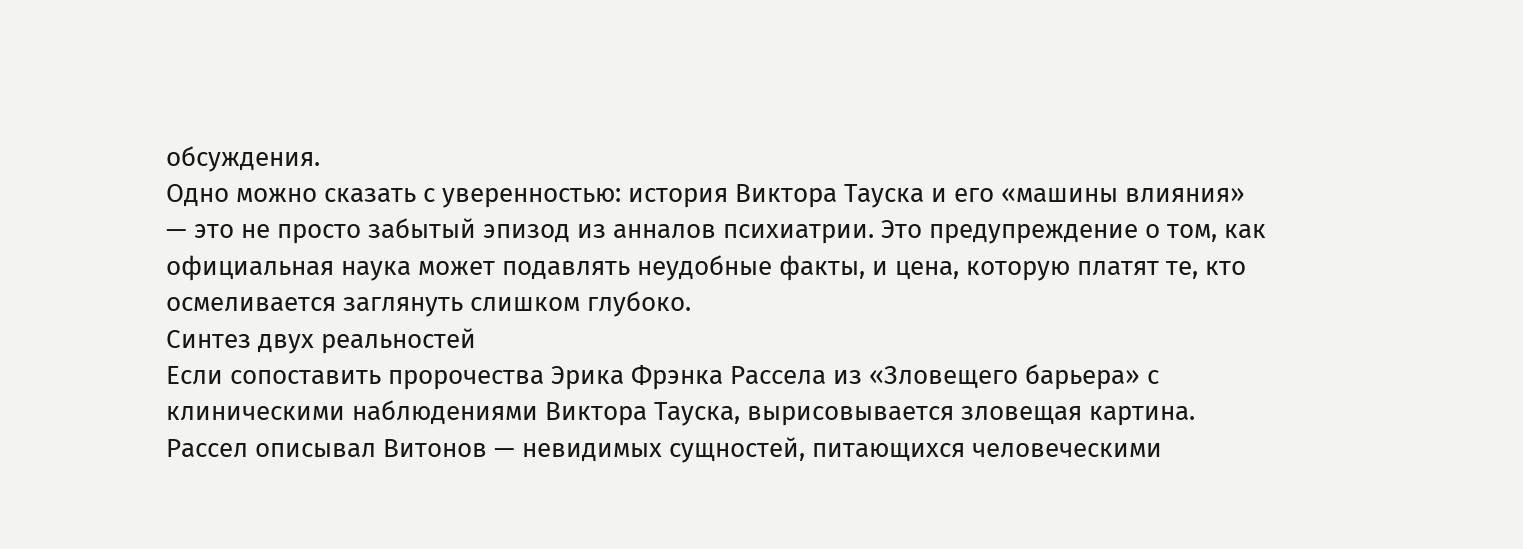обсуждения.
Одно можно сказать с уверенностью: история Виктора Тауска и его «машины влияния» — это не просто забытый эпизод из анналов психиатрии. Это предупреждение о том, как официальная наука может подавлять неудобные факты, и цена, которую платят те, кто осмеливается заглянуть слишком глубоко.
Синтез двух реальностей
Если сопоставить пророчества Эрика Фрэнка Рассела из «Зловещего барьера» с клиническими наблюдениями Виктора Тауска, вырисовывается зловещая картина. Рассел описывал Витонов — невидимых сущностей, питающихся человеческими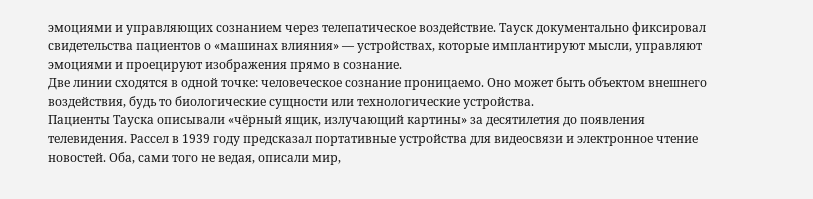эмоциями и управляющих сознанием через телепатическое воздействие. Тауск документально фиксировал свидетельства пациентов о «машинах влияния» — устройствах, которые имплантируют мысли, управляют эмоциями и проецируют изображения прямо в сознание.
Две линии сходятся в одной точке: человеческое сознание проницаемо. Оно может быть объектом внешнего воздействия, будь то биологические сущности или технологические устройства.
Пациенты Тауска описывали «чёрный ящик, излучающий картины» за десятилетия до появления телевидения. Рассел в 1939 году предсказал портативные устройства для видеосвязи и электронное чтение новостей. Оба, сами того не ведая, описали мир,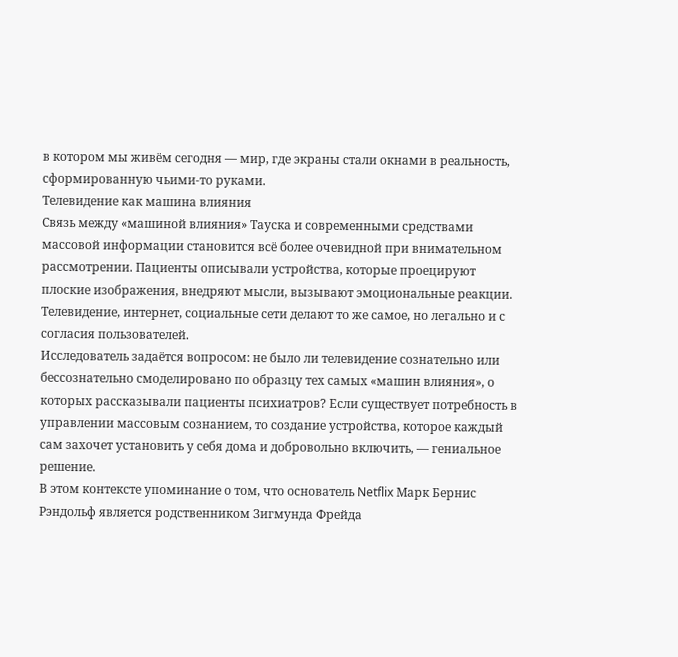в котором мы живём сегодня — мир, где экраны стали окнами в реальность, сформированную чьими-то руками.
Телевидение как машина влияния
Связь между «машиной влияния» Тауска и современными средствами массовой информации становится всё более очевидной при внимательном рассмотрении. Пациенты описывали устройства, которые проецируют плоские изображения, внедряют мысли, вызывают эмоциональные реакции. Телевидение, интернет, социальные сети делают то же самое, но легально и с согласия пользователей.
Исследователь задаётся вопросом: не было ли телевидение сознательно или бессознательно смоделировано по образцу тех самых «машин влияния», о которых рассказывали пациенты психиатров? Если существует потребность в управлении массовым сознанием, то создание устройства, которое каждый сам захочет установить у себя дома и добровольно включить, — гениальное решение.
В этом контексте упоминание о том, что основатель Netflix Марк Бернис Рэндольф является родственником Зигмунда Фрейда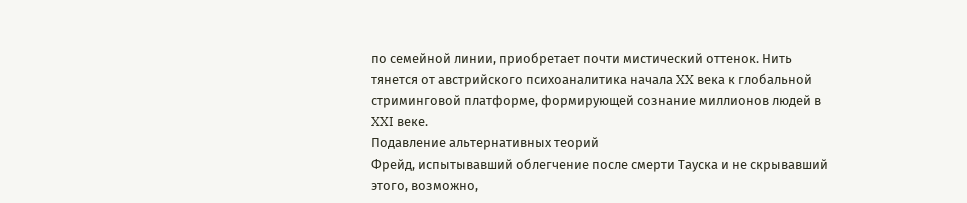по семейной линии, приобретает почти мистический оттенок. Нить тянется от австрийского психоаналитика начала XX века к глобальной стриминговой платформе, формирующей сознание миллионов людей в XXI веке.
Подавление альтернативных теорий
Фрейд, испытывавший облегчение после смерти Тауска и не скрывавший этого, возможно,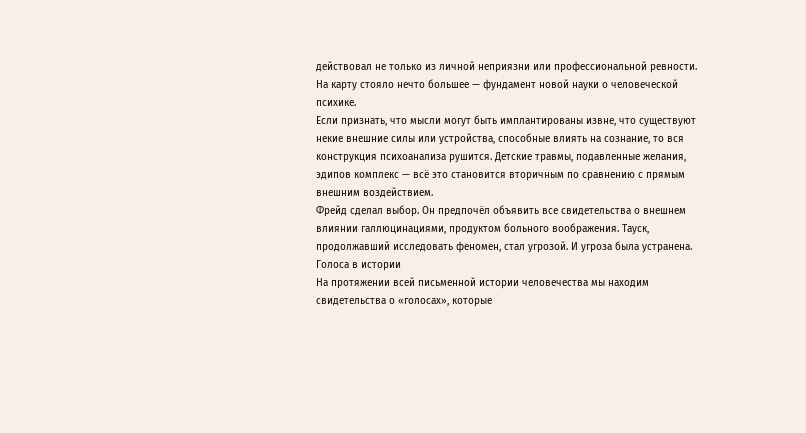действовал не только из личной неприязни или профессиональной ревности. На карту стояло нечто большее — фундамент новой науки о человеческой психике.
Если признать, что мысли могут быть имплантированы извне, что существуют некие внешние силы или устройства, способные влиять на сознание, то вся конструкция психоанализа рушится. Детские травмы, подавленные желания, эдипов комплекс — всё это становится вторичным по сравнению с прямым внешним воздействием.
Фрейд сделал выбор. Он предпочёл объявить все свидетельства о внешнем влиянии галлюцинациями, продуктом больного воображения. Тауск, продолжавший исследовать феномен, стал угрозой. И угроза была устранена.
Голоса в истории
На протяжении всей письменной истории человечества мы находим свидетельства о «голосах», которые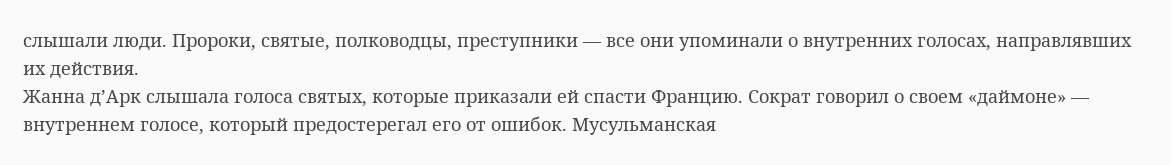слышали люди. Пророки, святые, полководцы, преступники — все они упоминали о внутренних голосах, направлявших их действия.
Жанна д’Арк слышала голоса святых, которые приказали ей спасти Францию. Сократ говорил о своем «даймоне» — внутреннем голосе, который предостерегал его от ошибок. Мусульманская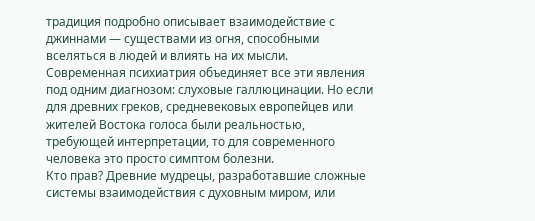традиция подробно описывает взаимодействие с джиннами — существами из огня, способными вселяться в людей и влиять на их мысли.
Современная психиатрия объединяет все эти явления под одним диагнозом: слуховые галлюцинации. Но если для древних греков, средневековых европейцев или жителей Востока голоса были реальностью, требующей интерпретации, то для современного человека это просто симптом болезни.
Кто прав? Древние мудрецы, разработавшие сложные системы взаимодействия с духовным миром, или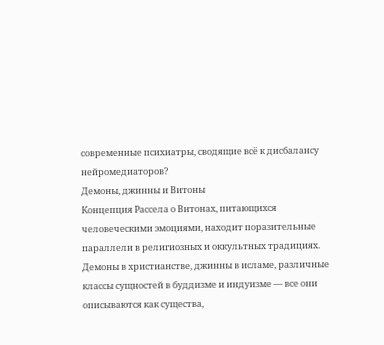современные психиатры, сводящие всё к дисбалансу нейромедиаторов?
Демоны, джинны и Витоны
Концепция Рассела о Витонах, питающихся человеческими эмоциями, находит поразительные параллели в религиозных и оккультных традициях. Демоны в христианстве, джинны в исламе, различные классы сущностей в буддизме и индуизме — все они описываются как существа,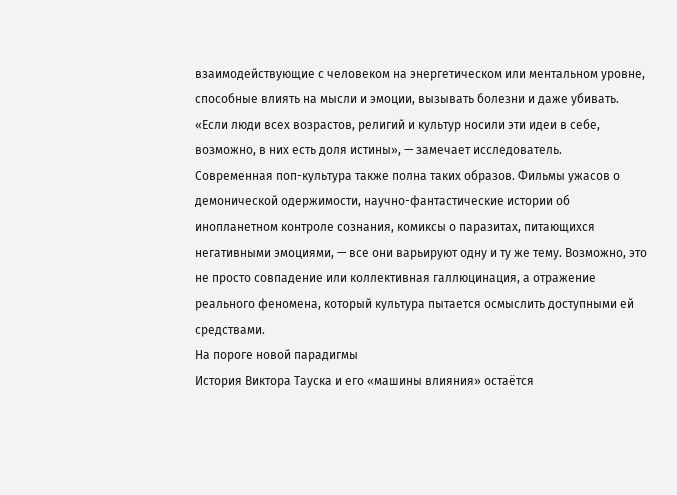взаимодействующие с человеком на энергетическом или ментальном уровне, способные влиять на мысли и эмоции, вызывать болезни и даже убивать.
«Если люди всех возрастов, религий и культур носили эти идеи в себе, возможно, в них есть доля истины», — замечает исследователь.
Современная поп-культура также полна таких образов. Фильмы ужасов о демонической одержимости, научно-фантастические истории об инопланетном контроле сознания, комиксы о паразитах, питающихся негативными эмоциями, — все они варьируют одну и ту же тему. Возможно, это не просто совпадение или коллективная галлюцинация, а отражение реального феномена, который культура пытается осмыслить доступными ей средствами.
На пороге новой парадигмы
История Виктора Тауска и его «машины влияния» остаётся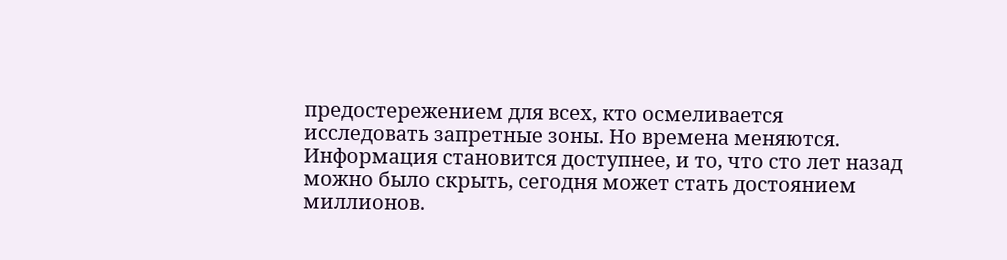предостережением для всех, кто осмеливается исследовать запретные зоны. Но времена меняются. Информация становится доступнее, и то, что сто лет назад можно было скрыть, сегодня может стать достоянием миллионов.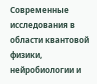Современные исследования в области квантовой физики, нейробиологии и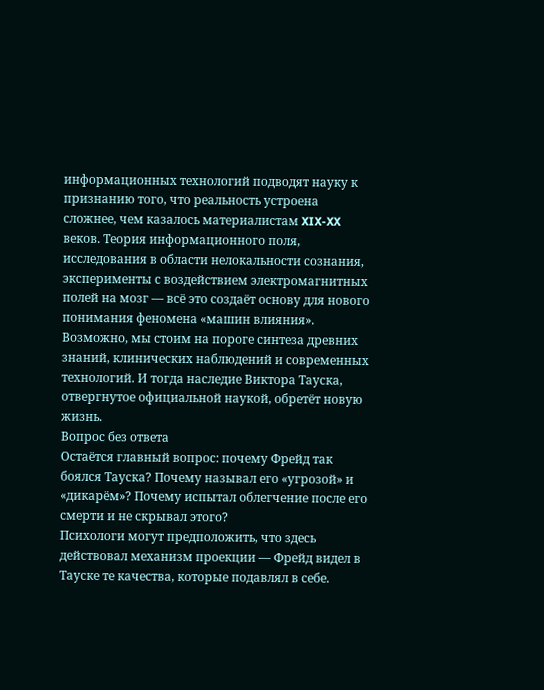информационных технологий подводят науку к признанию того, что реальность устроена сложнее, чем казалось материалистам XIX-XX веков. Теория информационного поля, исследования в области нелокальности сознания, эксперименты с воздействием электромагнитных полей на мозг — всё это создаёт основу для нового понимания феномена «машин влияния».
Возможно, мы стоим на пороге синтеза древних знаний, клинических наблюдений и современных технологий. И тогда наследие Виктора Тауска, отвергнутое официальной наукой, обретёт новую жизнь.
Вопрос без ответа
Остаётся главный вопрос: почему Фрейд так боялся Тауска? Почему называл его «угрозой» и «дикарём»? Почему испытал облегчение после его смерти и не скрывал этого?
Психологи могут предположить, что здесь действовал механизм проекции — Фрейд видел в Тауске те качества, которые подавлял в себе.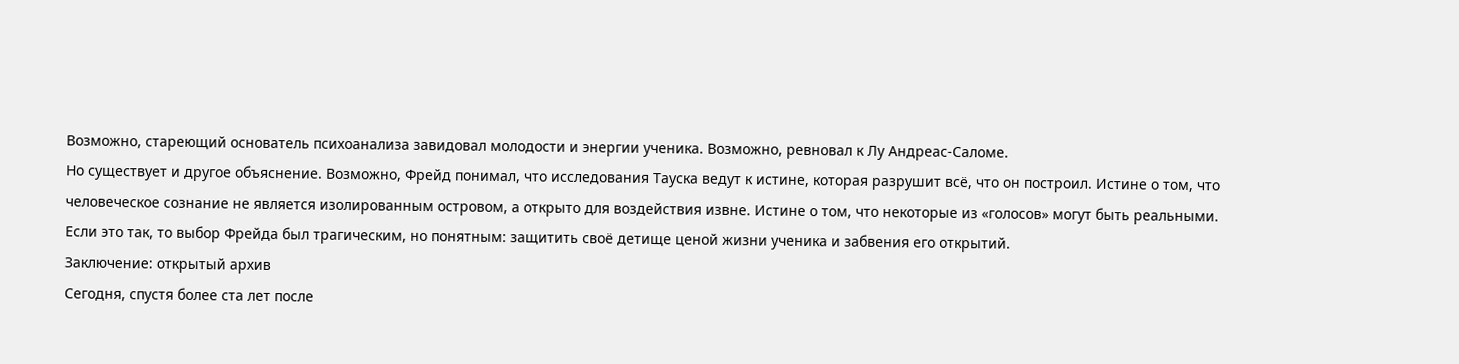Возможно, стареющий основатель психоанализа завидовал молодости и энергии ученика. Возможно, ревновал к Лу Андреас-Саломе.
Но существует и другое объяснение. Возможно, Фрейд понимал, что исследования Тауска ведут к истине, которая разрушит всё, что он построил. Истине о том, что человеческое сознание не является изолированным островом, а открыто для воздействия извне. Истине о том, что некоторые из «голосов» могут быть реальными.
Если это так, то выбор Фрейда был трагическим, но понятным: защитить своё детище ценой жизни ученика и забвения его открытий.
Заключение: открытый архив
Сегодня, спустя более ста лет после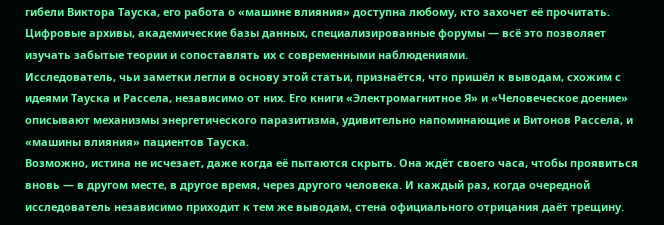гибели Виктора Тауска, его работа о «машине влияния» доступна любому, кто захочет её прочитать. Цифровые архивы, академические базы данных, специализированные форумы — всё это позволяет изучать забытые теории и сопоставлять их с современными наблюдениями.
Исследователь, чьи заметки легли в основу этой статьи, признаётся, что пришёл к выводам, схожим с идеями Тауска и Рассела, независимо от них. Его книги «Электромагнитное Я» и «Человеческое доение» описывают механизмы энергетического паразитизма, удивительно напоминающие и Витонов Рассела, и «машины влияния» пациентов Тауска.
Возможно, истина не исчезает, даже когда её пытаются скрыть. Она ждёт своего часа, чтобы проявиться вновь — в другом месте, в другое время, через другого человека. И каждый раз, когда очередной исследователь независимо приходит к тем же выводам, стена официального отрицания даёт трещину.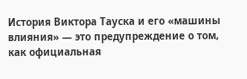История Виктора Тауска и его «машины влияния» — это предупреждение о том, как официальная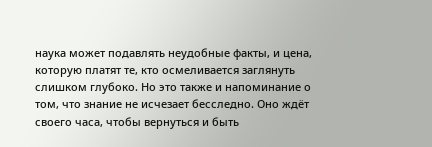наука может подавлять неудобные факты, и цена, которую платят те, кто осмеливается заглянуть слишком глубоко. Но это также и напоминание о том, что знание не исчезает бесследно. Оно ждёт своего часа, чтобы вернуться и быть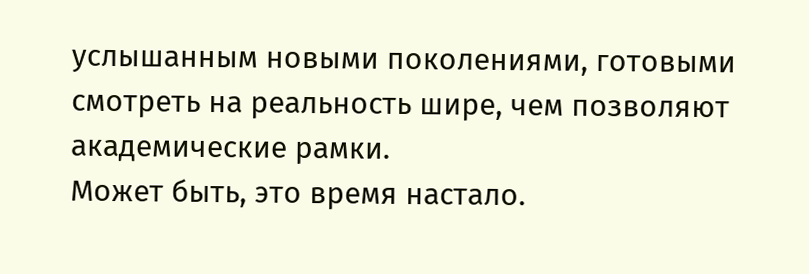услышанным новыми поколениями, готовыми смотреть на реальность шире, чем позволяют академические рамки.
Может быть, это время настало.